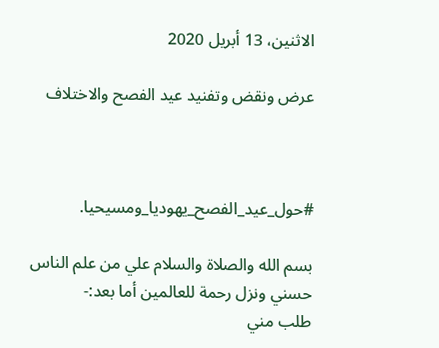الاثنين، 13 أبريل 2020

عرض ونقض وتفنيد عيد الفصح والاختلاف



#حول_عيد_الفصح_يهوديا_ومسيحيا.

بسم الله والصلاة والسلام علي من علم الناس حسني ونزل رحمة للعالمين أما بعد:-
طلب مني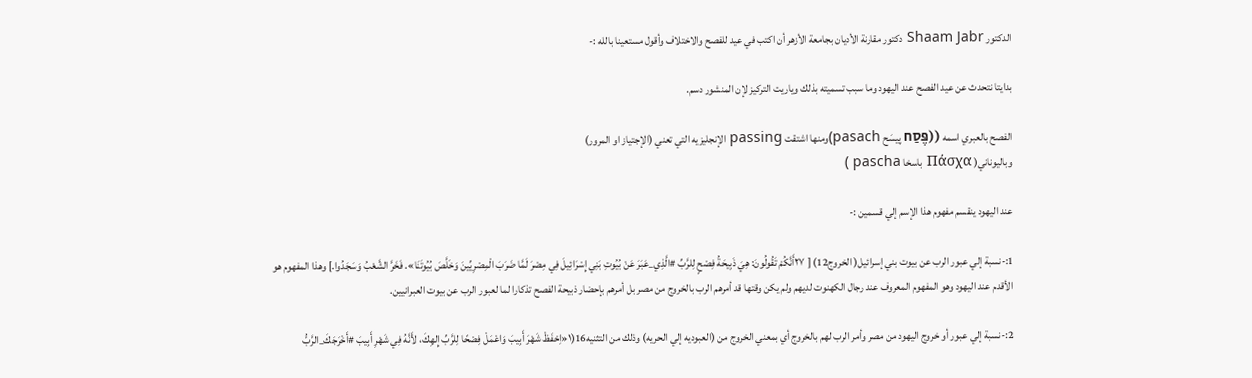الدكتور Shaam Jabr دكتور مقارنة الأديان بجامعة الأزهر أن اكتب في عيد للفصح والاختلاف وأقول مستعينا بالله :-

بدايتا نتحدث عن عيد الفصح عند اليهود وما سبب تسميته بذلك وياريت التركيز لإن المنشور دسم.

الفصح بالعبري اسمه ((פֶּסַח پيسَح pasach)ومنها اشتقت passing الإنجليزيه التي تعني (الإجتياز او المرور)
وباليوناني( Πάσχα باسخا pascha )

عند اليهود ينقسم مفهوم هذا الإسم إلي قسمين :-

1:-نسبة إلي عبور الرب عن بيوت بني إسرائيل( الخروج12) [ ٢٧أَنَّكُمْ تَقُولُونَ: هِيَ ذَبِيحَةُ فِصْحٍ لِلرَّبِّ #الَّذِي_عَبَرَ عَنْ بُيُوتِ بَنِي إِسْرَائِيلَ فِي مِصْرَ لَمَّا ضَرَبَ الْمِصْرِيِّينَ وَخَلَّصَ بُيُوتَنَا». فَخَرَّ الشَّعْبُ وَسَجَدُوا.] وهذا المفهوم هو الأقدم عند اليهود وهو المفهوم المعروف عند رجال الكهنوت لديهم ولم يكن وقتها قد أمرهم الرب بالخروج من مصر بل أمرهم بإحضار ذبيحة الفصح تذكارا لما لعبور الرب عن بيوت العبرانيين.

2:-نسبة إلي عبور أو خروج اليهود من مصر وأمر الرب لهم بالخروج أي بمعني الخروج من (العبوديه إلي الحريه) وذلك من التثنيه16(١«اِحْفَظْ شَهْرَ أَبِيبَ وَاعْمَلْ فِصْحًا لِلرَّبِّ إِلهِكَ، لأَنَّهُ فِي شَهْرِ أَبِيبَ #أَخْرَجَكَ_الرَّبُّ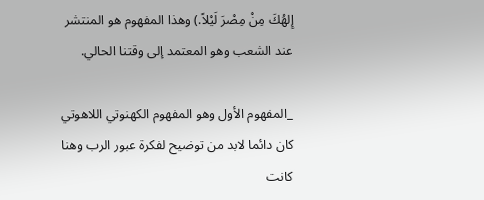إِلهُكَ مِنْ مِصْرَ لَيْلاً.) وهذا المفهوم هو المنتشر عند الشعب وهو المعتمد إلى وقتنا الحالي.

_المفهوم الأول وهو المفهوم الكهنوتي اللاهوتي كان دائما لابد من توضيح لفكرة عبور الرب وهنا كانت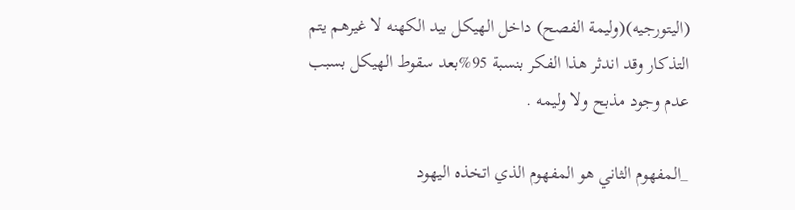(اليتورجيه)(وليمة الفصح) داخل الهيكل بيد الكهنه لا غيرهم يتم التذكار وقد اندثر هذا الفكر بنسبة 95%بعد سقوط الهيكل بسبب عدم وجود مذبح ولا وليمه .

_المفهوم الثاني هو المفهوم الذي اتخذه اليهود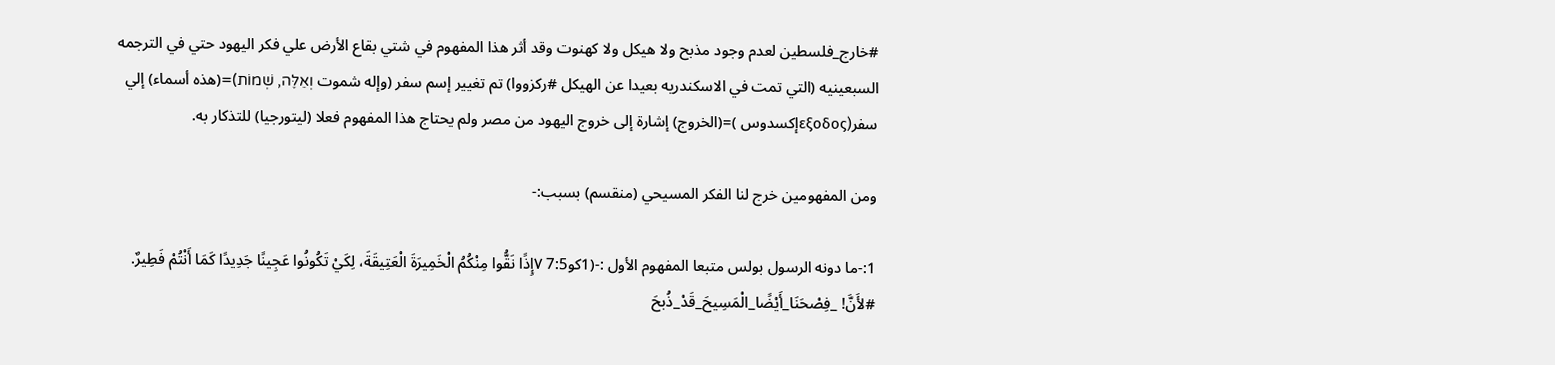#خارج_فلسطين لعدم وجود مذبح ولا هيكل ولا كهنوت وقد أثر هذا المفهوم في شتي بقاع الأرض علي فكر اليهود حتي في الترجمه السبعينيه (التي تمت في الاسكندريه بعيدا عن الهيكل #ركزووا) تم تغيير إسم سفر (وإله شموت וְאֵלֶּה, שְׁמוֹת)=(هذه أسماء) إلي سفر(εξοδοςإكسدوس )=(الخروج) إشارة إلى خروج اليهود من مصر ولم يحتاج هذا المفهوم فعلا (ليتورجيا) للتذكار به.

ومن المفهومين خرج لنا الفكر المسيحي (منقسم) بسبب:-

1:-ما دونه الرسول بولس متبعا المفهوم الأول :-(1كو7:5 ٧إِذًا نَقُّوا مِنْكُمُ الْخَمِيرَةَ الْعَتِيقَةَ، لِكَيْ تَكُونُوا عَجِينًا جَدِيدًا كَمَا أَنْتُمْ فَطِيرٌ. #لأَنَّ! _فِصْحَنَا_أَيْضًا_الْمَسِيحَ_قَدْ_ذُبحَ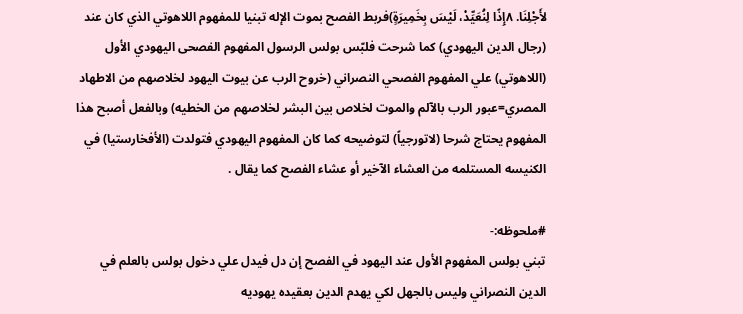لأَجْلِنَا. ٨إِذًا لِنُعَيِّدْ، لَيْسَ بِخَمِيرَةٍ)فربط الفصح بموت الإله تبنيا للمفهوم اللاهوتي الذي كان عند (رجال الدين اليهودي) كما شرحت فلبّس بولس الرسول المفهوم الفصحى اليهودي الأول (اللاهوتي) علي المفهوم الفصحي النصراني (خروح الرب عن بيوت اليهود لخلاصهم من الاطهاد المصري=عبور الرب بالآلم والموت لخلاص بين البشر لخلاصهم من الخطيه) وبالفعل أصبح هذا المفهوم يحتاج شرحا (لاتورجياً) لتوضيحه كما كان المفهوم اليهودي فتولدت (الأفخارستيا) في الكنيسه المستلمه من العشاء الآخير أو عشاء الفصح كما يقال .

#ملحوظه:-
تبني بولس المفهوم الأول عند اليهود في الفصح إن دل فيدل علي دخول بولس بالعلم في الدين النصراني وليس بالجهل لكي يهدم الدين بعقيده يهوديه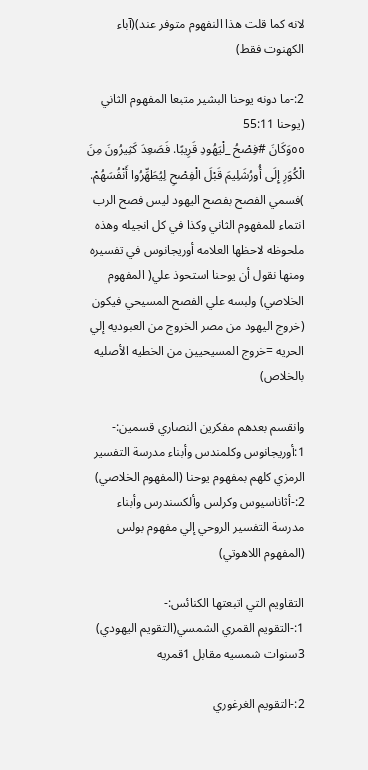لانه كما قلت هذا النفهوم متوفر عند)(آباء الكهنوت فقط)

2:-ما دونه يوحنا البشير متبعا المفهوم الثاني (يوحنا 55:11
٥٥وَكَانَ #فِصْحُ _لْيَهُودِ قَرِيبًا. فَصَعِدَ كَثِيرُونَ مِنَ الْكُوَرِ إِلَى أُورُشَلِيمَ قَبْلَ الْفِصْحِ لِيُطَهِّرُوا أَنْفُسَهُمْ. )فسمي الفصح بفصح اليهود ليس فصح الرب انتماء للمفهوم الثاني وكذا في كل انجيله وهذه ملحوظه لاحظها العلامه أوريجانوس في تفسيره ومنها نقول أن يوحنا استحوذ علي( المفهوم الخلاصي) ولبسه علي الفصح المسيحي فيكون (خروج اليهود من مصر الخروج من العبوديه إلي الحريه =خروج المسيحيين من الخطيه الأصليه بالخلاص)

وانقسم بعدهم مفكرين النصاري قسمين:-
1:أوريجانوس وكلمندس وأبناء مدرسة التفسير الرمزي كلهم بمفهوم يوحنا (المفهوم الخلاصي)
2:-أثاناسيوس وكرلس وألكسندرس وأبناء مدرسة التفسير الروحي إلي مفهوم بولس (المفهوم اللاهوتي)

التقاويم التي اتبعتها الكنائس:-
1:-التقويم القمري الشمسي(التقويم اليهودي) 3سنوات شمسيه مقابل 1قمريه

2:-التقويم الغرغوري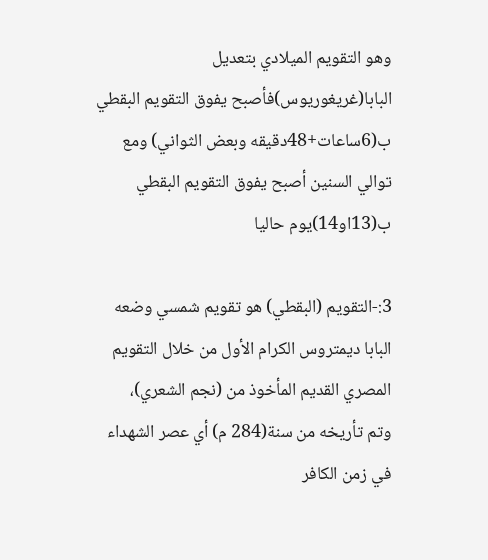وهو التقويم الميلادي بتعديل البابا(غريغوريوس)فأصبح يفوق التقويم البقطي ب(6ساعات+48دقيقه وبعض الثواني) ومع توالي السنين أصبح يفوق التقويم البقطي ب(13او14)يوم حاليا

3:-التقويم (البقطي) هو تقويم شمسي وضعه البابا ديمتروس الكرام الأول من خلال التقويم المصري القديم المأخوذ من (نجم الشعري)،
وتم تأريخه من سنة(284 م) أي عصر الشهداء في زمن الكافر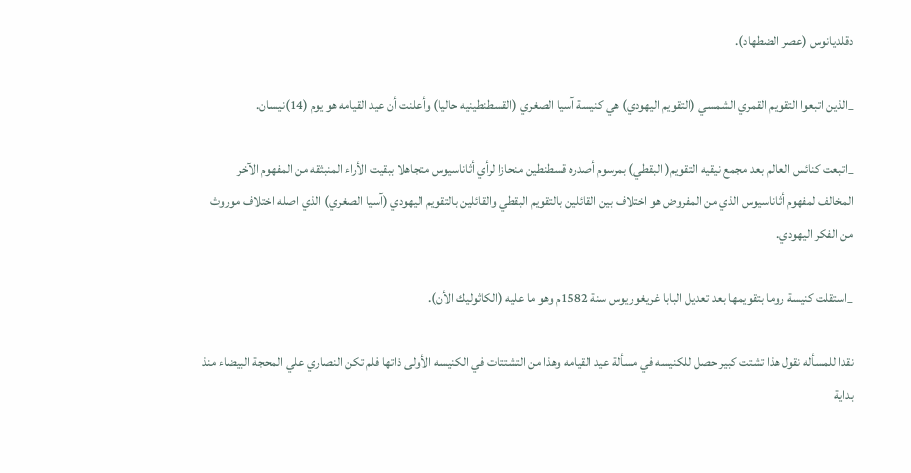دقلديانوس (عصر الضطهاد).

_الذين اتبعوا التقويم القمري الشمسي (التقويم اليهودي) هي كنيسة آسيا الصغري (القسطنطينيه حاليا) وأعلنت أن عيد القيامه هو يوم (14)نيسان.

_اتبعت كنائس العالم بعد مجمع نيقيه التقويم( البقطي) بمرسوم أصدره قسطنطين منحازا لرأي أثاناسيوس متجاهلا ببقيت الأراء المنبثقه من المفهوم الآخر المخالف لمفهوم أثاناسيوس الذي من المفروض هو اختلاف بين القائلين بالتقويم البقطي والقائلين بالتقويم اليهودي (آسيا الصغري) الذي اصله اختلاف موروث من الفكر اليهودي.

_استقلت كنيسة روما بتقويمها بعد تعديل البابا غريغوريوس سنة 1582م وهو ما عليه (الكاثوليك الأن).

نقدا للمسأله نقول هذا تشتت كبير حصل للكنيسه في مسألة عيد القيامه وهذا من التشتتات في الكنيسه الأولى ذاتها فلم تكن النصاري علي المحجة البيضاء منذ بداية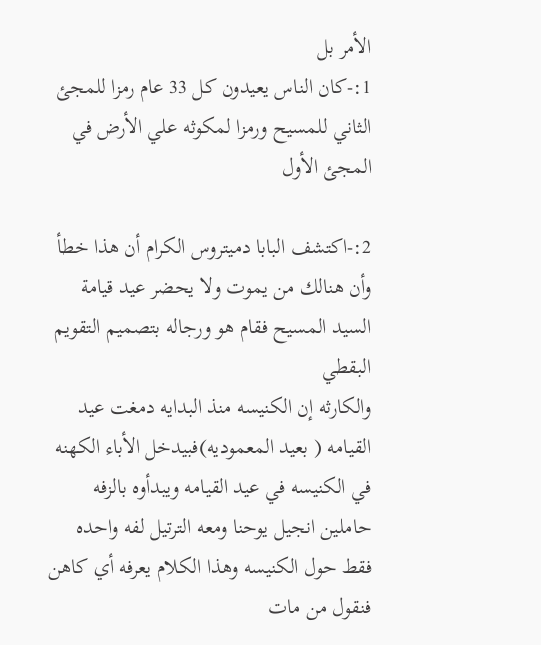الأمر بل
1:-كان الناس يعيدون كل 33 عام رمزا للمجئ الثاني للمسيح ورمزا لمكوثه علي الأرض في المجئ الأول

2:-اكتشف البابا دميتروس الكرام أن هذا خطأ وأن هنالك من يموت ولا يحضر عيد قيامة السيد المسيح فقام هو ورجاله بتصميم التقويم البقطي
والكارثه إن الكنيسه منذ البدايه دمغت عيد القيامه ( بعيد المعموديه)فبيدخل الأباء الكهنه في الكنيسه في عيد القيامه ويبدأوه بالزفه حاملين انجيل يوحنا ومعه الترتيل لفه واحده فقط حول الكنيسه وهذا الكلام يعرفه أي كاهن
فنقول من مات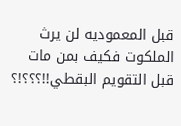قبل المعموديه لن يرث الملكوت فكيف بمن مات قبل التقويم البقطي!!؟؟؟!؟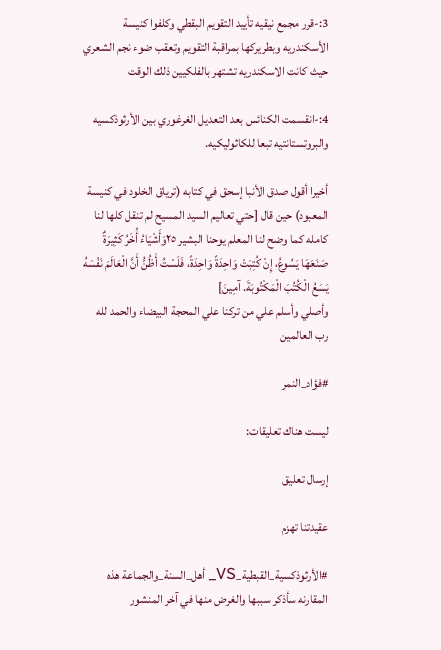3:-قرر مجمع نيقيه تأييد التقويم البقطي وكلفوا كنيسة الأسكندريه وبطريركها بمراقبة التقويم وتعقب ضوء نجم الشعري حيث كانت الاسكندريه تشتهر بالفلكيين ذلك الوقت

4:-انقسمت الكنائس بعد التعديل الغرغوري بين الأرثوذكسيه والبروتستانتيه تبعا للكاثوليكيه.

أخيرا أقول صدق الأنبا إسحق في كتابه (ترياق الخلود في كنيسة المعبود) حين قال [حتي تعاليم السيد المسيح لم تنقل كلها لنا كامله كما وضح لنا المعلم يوحنا البشير ٢٥وَأَشْيَاءُ أُخَرُ كَثِيرَةٌ صَنَعَهَا يَسُوعُ، إِنْ كُتِبَتْ وَاحِدَةً وَاحِدَةً، فَلَسْتُ أَظُنُّ أَنَّ الْعَالَمَ نَفْسَهُ يَسَعُ الْكُتُبَ الْمَكْتُوبَةَ. آمِينَ]
وأصلي وأسلم علي من تركنا علي المحجة البيضاء والحمد لله رب العالمين

#فؤاد_النمر

ليست هناك تعليقات:

إرسال تعليق

عقيدتنا تهزم

#الأرثوذكسية_القبطية_VS_ أهل_السنة_والجماعة هذه المقارنه سأذكر سببها والغرض منها في آخر المنشور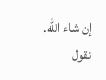إن شاء الله. نقول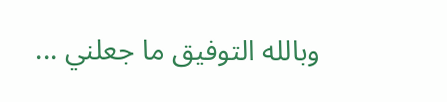وبالله التوفيق ما جعلني ...